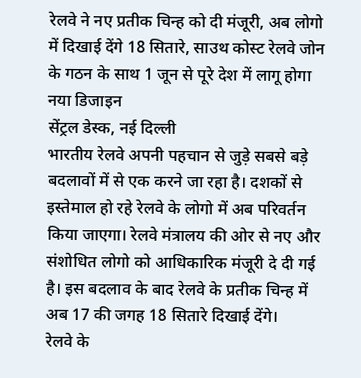रेलवे ने नए प्रतीक चिन्ह को दी मंजूरी, अब लोगो में दिखाई देंगे 18 सितारे, साउथ कोस्ट रेलवे जोन के गठन के साथ 1 जून से पूरे देश में लागू होगा नया डिजाइन
सेंट्रल डेस्क, नई दिल्ली
भारतीय रेलवे अपनी पहचान से जुड़े सबसे बड़े बदलावों में से एक करने जा रहा है। दशकों से इस्तेमाल हो रहे रेलवे के लोगो में अब परिवर्तन किया जाएगा। रेलवे मंत्रालय की ओर से नए और संशोधित लोगो को आधिकारिक मंजूरी दे दी गई है। इस बदलाव के बाद रेलवे के प्रतीक चिन्ह में अब 17 की जगह 18 सितारे दिखाई देंगे।
रेलवे के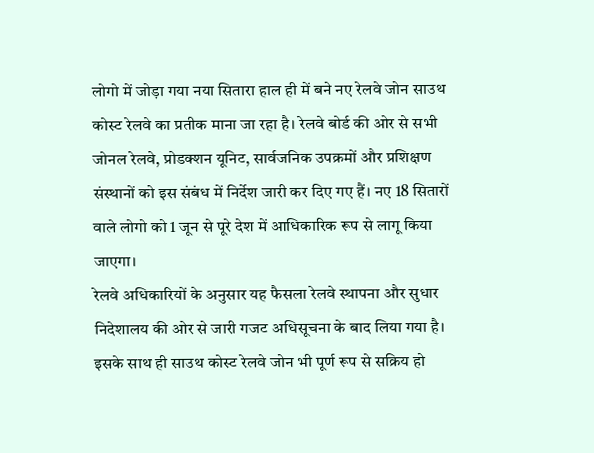लोगो में जोड़ा गया नया सितारा हाल ही में बने नए रेलवे जोन साउथ कोस्ट रेलवे का प्रतीक माना जा रहा है। रेलवे बोर्ड की ओर से सभी जोनल रेलवे, प्रोडक्शन यूनिट, सार्वजनिक उपक्रमों और प्रशिक्षण संस्थानों को इस संबंध में निर्देश जारी कर दिए गए हैं। नए 18 सितारों वाले लोगो को 1 जून से पूरे देश में आधिकारिक रूप से लागू किया जाएगा।
रेलवे अधिकारियों के अनुसार यह फैसला रेलवे स्थापना और सुधार निदेशालय की ओर से जारी गजट अधिसूचना के बाद लिया गया है। इसके साथ ही साउथ कोस्ट रेलवे जोन भी पूर्ण रूप से सक्रिय हो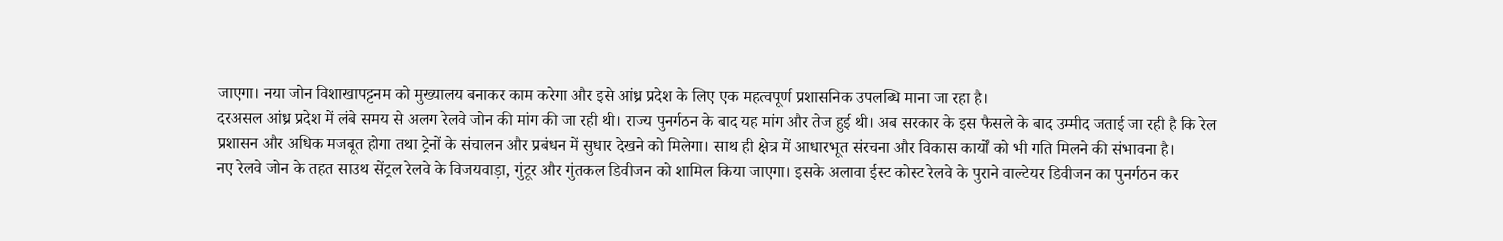जाएगा। नया जोन विशाखापट्टनम को मुख्यालय बनाकर काम करेगा और इसे आंध्र प्रदेश के लिए एक महत्वपूर्ण प्रशासनिक उपलब्धि माना जा रहा है।
दरअसल आंध्र प्रदेश में लंबे समय से अलग रेलवे जोन की मांग की जा रही थी। राज्य पुनर्गठन के बाद यह मांग और तेज हुई थी। अब सरकार के इस फैसले के बाद उम्मीद जताई जा रही है कि रेल प्रशासन और अधिक मजबूत होगा तथा ट्रेनों के संचालन और प्रबंधन में सुधार देखने को मिलेगा। साथ ही क्षेत्र में आधारभूत संरचना और विकास कार्यों को भी गति मिलने की संभावना है।
नए रेलवे जोन के तहत साउथ सेंट्रल रेलवे के विजयवाड़ा, गुंटूर और गुंतकल डिवीजन को शामिल किया जाएगा। इसके अलावा ईस्ट कोस्ट रेलवे के पुराने वाल्टेयर डिवीजन का पुनर्गठन कर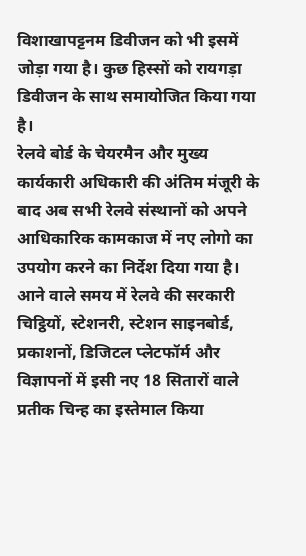विशाखापट्टनम डिवीजन को भी इसमें जोड़ा गया है। कुछ हिस्सों को रायगड़ा डिवीजन के साथ समायोजित किया गया है।
रेलवे बोर्ड के चेयरमैन और मुख्य कार्यकारी अधिकारी की अंतिम मंजूरी के बाद अब सभी रेलवे संस्थानों को अपने आधिकारिक कामकाज में नए लोगो का उपयोग करने का निर्देश दिया गया है। आने वाले समय में रेलवे की सरकारी चिट्ठियों, स्टेशनरी, स्टेशन साइनबोर्ड, प्रकाशनों, डिजिटल प्लेटफॉर्म और विज्ञापनों में इसी नए 18 सितारों वाले प्रतीक चिन्ह का इस्तेमाल किया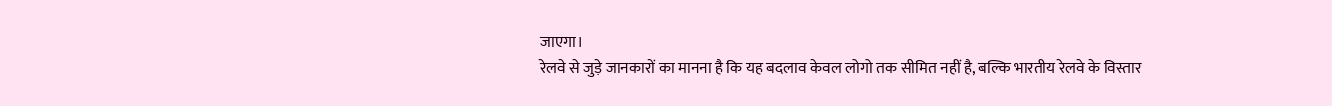जाएगा।
रेलवे से जुड़े जानकारों का मानना है कि यह बदलाव केवल लोगो तक सीमित नहीं है, बल्कि भारतीय रेलवे के विस्तार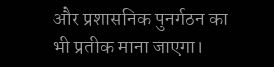और प्रशासनिक पुनर्गठन का भी प्रतीक माना जाएगा।